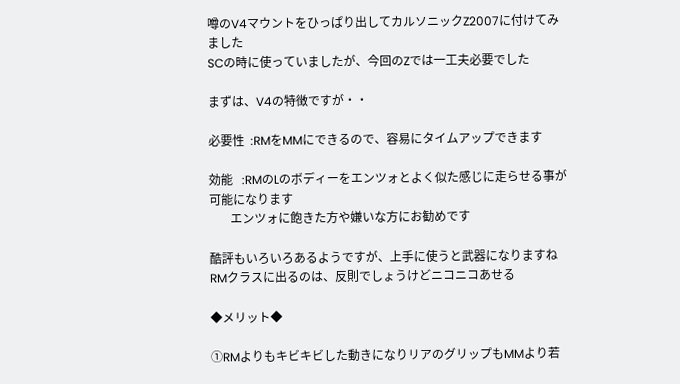噂のV4マウントをひっぱり出してカルソニックZ2007に付けてみました
SCの時に使っていましたが、今回のZでは一工夫必要でした

まずは、V4の特徴ですが・・

必要性  :RMをMMにできるので、容易にタイムアップできます

効能   :RMのLのボディーをエンツォとよく似た感じに走らせる事が可能になります
       エンツォに飽きた方や嫌いな方にお勧めです

酷評もいろいろあるようですが、上手に使うと武器になりますね
RMクラスに出るのは、反則でしょうけどニコニコあせる

◆メリット◆

①RMよりもキビキビした動きになりリアのグリップもMMより若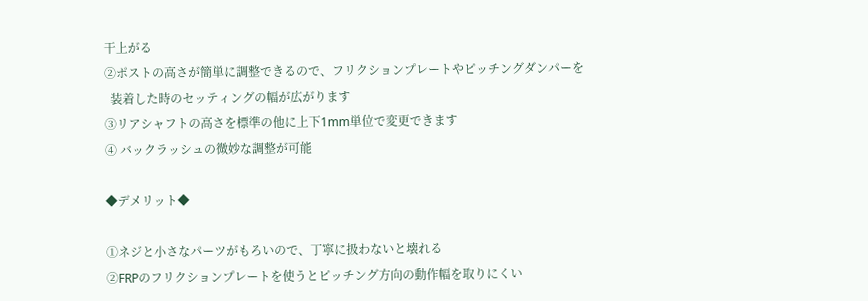干上がる
②ポストの高さが簡単に調整できるので、フリクションプレートやピッチングダンパーを
  装着した時のセッティングの幅が広がります
③リアシャフトの高さを標準の他に上下1mm単位で変更できます
④ バックラッシュの微妙な調整が可能

◆デメリット◆

①ネジと小さなパーツがもろいので、丁寧に扱わないと壊れる
②FRPのフリクションプレートを使うとピッチング方向の動作幅を取りにくい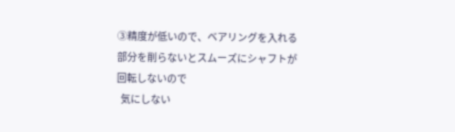③精度が低いので、ベアリングを入れる部分を削らないとスムーズにシャフトが回転しないので
  気にしない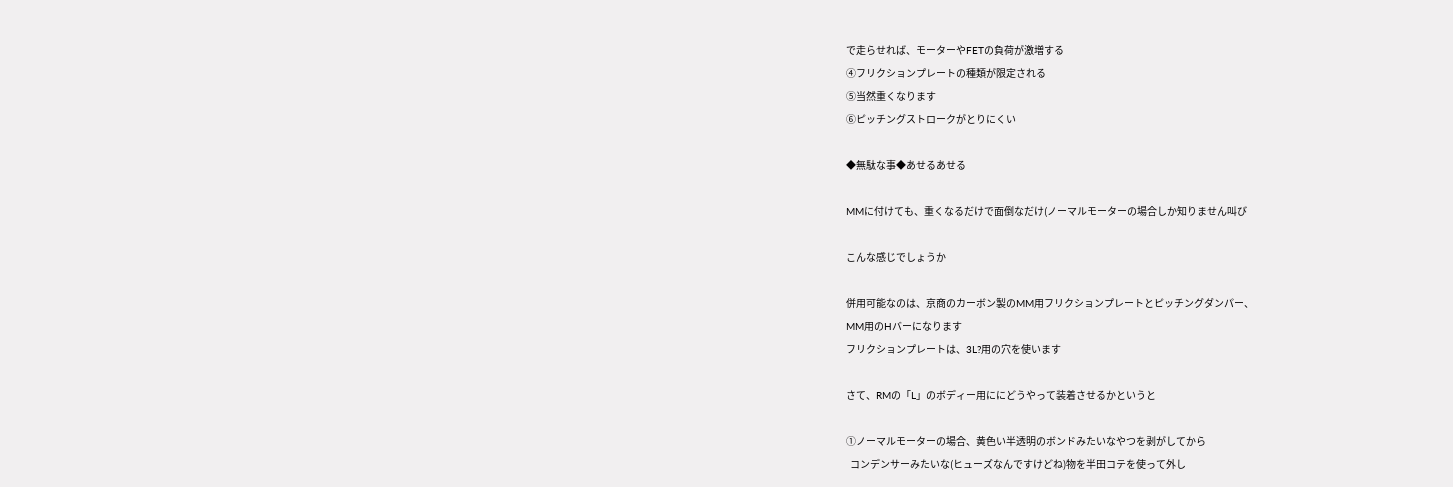で走らせれば、モーターやFETの負荷が激増する
④フリクションプレートの種類が限定される
⑤当然重くなります
⑥ピッチングストロークがとりにくい

◆無駄な事◆あせるあせる

MMに付けても、重くなるだけで面倒なだけ(ノーマルモーターの場合しか知りません叫び

こんな感じでしょうか

併用可能なのは、京商のカーボン製のMM用フリクションプレートとピッチングダンパー、
MM用のHバーになります
フリクションプレートは、3L?用の穴を使います

さて、RMの「L」のボディー用ににどうやって装着させるかというと

①ノーマルモーターの場合、黄色い半透明のボンドみたいなやつを剥がしてから
  コンデンサーみたいな(ヒューズなんですけどね)物を半田コテを使って外し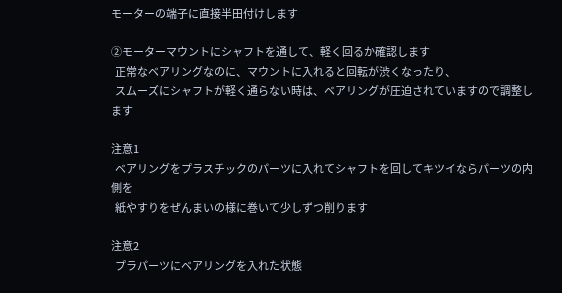モーターの端子に直接半田付けします

②モーターマウントにシャフトを通して、軽く回るか確認します
  正常なベアリングなのに、マウントに入れると回転が渋くなったり、
  スムーズにシャフトが軽く通らない時は、ベアリングが圧迫されていますので調整します

注意1
  ベアリングをプラスチックのパーツに入れてシャフトを回してキツイならパーツの内側を
  紙やすりをぜんまいの様に巻いて少しずつ削ります

注意2
  プラパーツにベアリングを入れた状態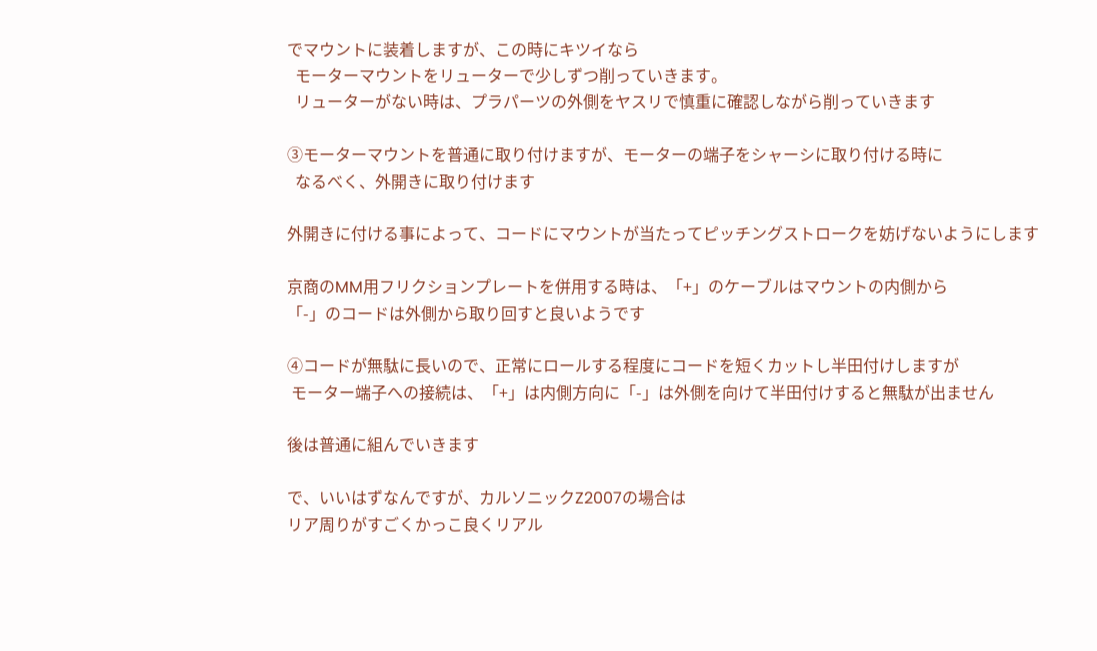でマウントに装着しますが、この時にキツイなら
  モーターマウントをリューターで少しずつ削っていきます。
  リューターがない時は、プラパーツの外側をヤスリで慎重に確認しながら削っていきます

③モーターマウントを普通に取り付けますが、モーターの端子をシャーシに取り付ける時に
  なるべく、外開きに取り付けます

外開きに付ける事によって、コードにマウントが当たってピッチングストロークを妨げないようにします

京商のMM用フリクションプレートを併用する時は、「+」のケーブルはマウントの内側から
「-」のコードは外側から取り回すと良いようです

④コードが無駄に長いので、正常にロールする程度にコードを短くカットし半田付けしますが
 モーター端子への接続は、「+」は内側方向に「-」は外側を向けて半田付けすると無駄が出ません

後は普通に組んでいきます

で、いいはずなんですが、カルソニックZ2007の場合は
リア周りがすごくかっこ良くリアル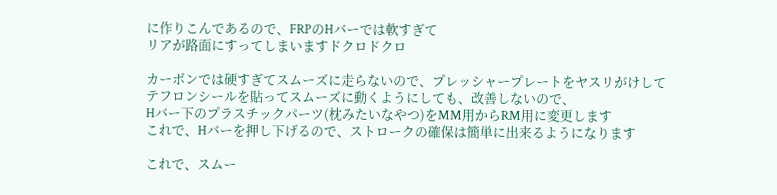に作りこんであるので、FRPのHバーでは軟すぎて
リアが路面にすってしまいますドクロドクロ

カーボンでは硬すぎてスムーズに走らないので、プレッシャープレートをヤスリがけして
テフロンシールを貼ってスムーズに動くようにしても、改善しないので、
Hバー下のプラスチックパーツ(枕みたいなやつ)をMM用からRM用に変更します
これで、Hバーを押し下げるので、ストロークの確保は簡単に出来るようになります

これで、スムー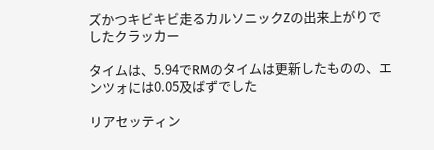ズかつキビキビ走るカルソニックZの出来上がりでしたクラッカー

タイムは、5.94でRMのタイムは更新したものの、エンツォには0.05及ばずでした

リアセッティン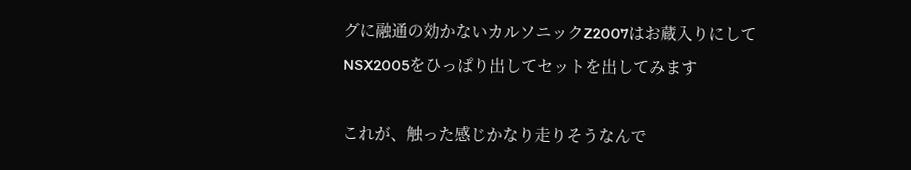グに融通の効かないカルソニックZ2007はお蔵入りにして
NSX2005をひっぱり出してセットを出してみます

これが、触った感じかなり走りそうなんで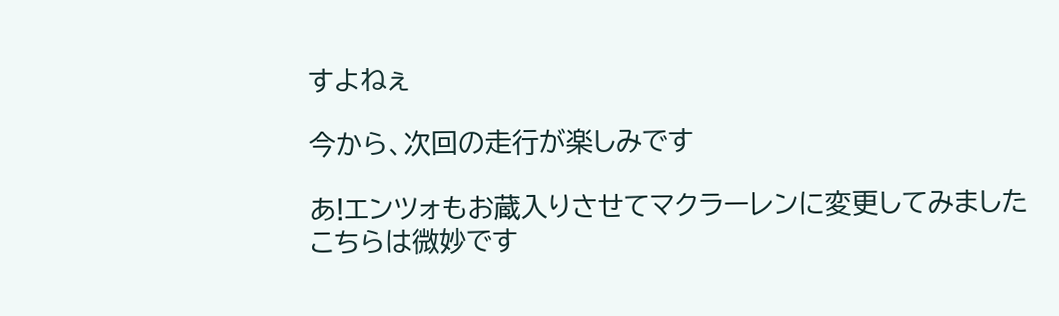すよねぇ

今から、次回の走行が楽しみです

あ!エンツォもお蔵入りさせてマクラーレンに変更してみました
こちらは微妙です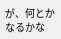が、何とかなるかな